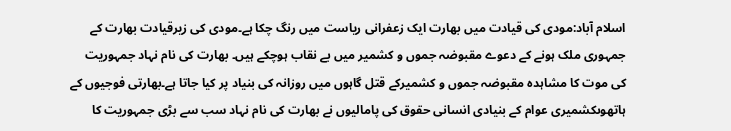اسلام آباد:مودی کی قیادت میں بھارت ایک زعفرانی ریاست میں رنگ چکا ہے۔مودی کی زیرقیادت بھارت کے جمہوری ملک ہونے کے دعوے مقبوضہ جموں و کشمیر میں بے نقاب ہوچکے ہیں۔ بھارت کی نام نہاد جمہوریت کی موت کا مشاہدہ مقبوضہ جموں و کشمیرکے قتل گاہوں میں روزانہ کی بنیاد پر کیا جاتا ہے۔بھارتی فوجیوں کے ہاتھوںکشمیری عوام کے بنیادی انسانی حقوق کی پامالیوں نے بھارت کی نام نہاد سب سے بڑی جمہوریت کا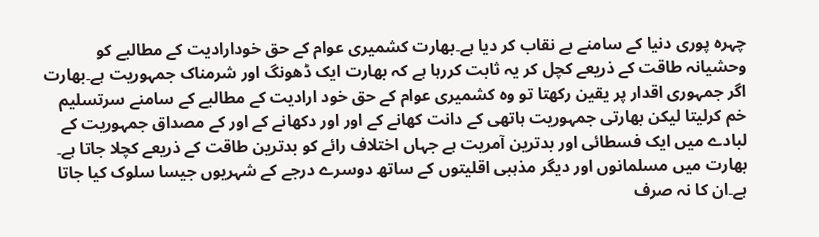چہرہ پوری دنیا کے سامنے بے نقاب کر دیا ہے۔بھارت کشمیری عوام کے حق خودارادیت کے مطالبے کو وحشیانہ طاقت کے ذریعے کچل کر یہ ثابت کررہا ہے کہ بھارت ایک ڈھونگ اور شرمناک جمہوریت ہے۔بھارت اگر جمہوری اقدار پر یقین رکھتا تو وہ کشمیری عوام کے حق خود ارادیت کے مطالبے کے سامنے سرتسلیم خم کرلیتا لیکن بھارتی جمہوریت ہاتھی کے دانت کھانے کے اور اور دکھانے کے اور کے مصداق جمہوریت کے لبادے میں ایک فسطائی اور بدترین آمریت ہے جہاں اختلاف رائے کو بدترین طاقت کے ذریعے کچلا جاتا ہے۔ بھارت میں مسلمانوں اور دیگر مذہبی اقلیتوں کے ساتھ دوسرے درجے کے شہریوں جیسا سلوک کیا جاتا ہے۔ان کا نہ صرف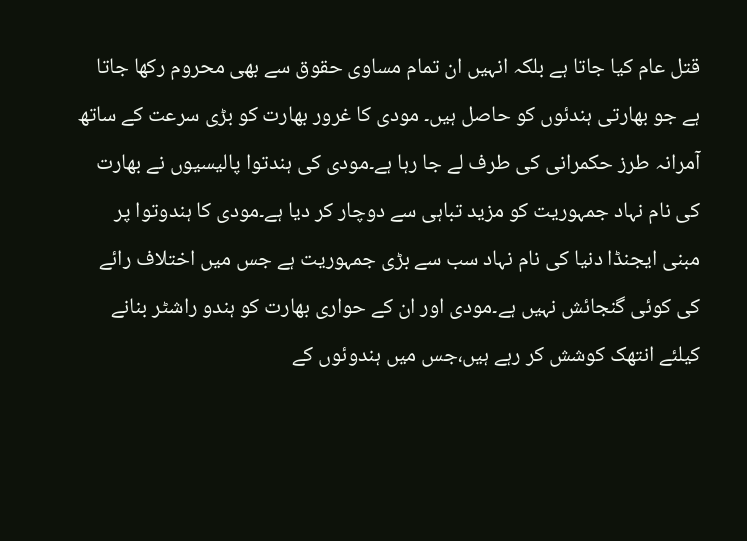قتل عام کیا جاتا ہے بلکہ انہیں ان تمام مساوی حقوق سے بھی محروم رکھا جاتا ہے جو بھارتی ہندئوں کو حاصل ہیں۔ مودی کا غرور بھارت کو بڑی سرعت کے ساتھ آمرانہ طرز حکمرانی کی طرف لے جا رہا ہے۔مودی کی ہندتوا پالیسیوں نے بھارت کی نام نہاد جمہوریت کو مزید تباہی سے دوچار کر دیا ہے۔مودی کا ہندوتوا پر مبنی ایجنڈا دنیا کی نام نہاد سب سے بڑی جمہوریت ہے جس میں اختلاف رائے کی کوئی گنجائش نہیں ہے۔مودی اور ان کے حواری بھارت کو ہندو راشٹر بنانے کیلئے انتھک کوشش کر رہے ہیں،جس میں ہندوئوں کے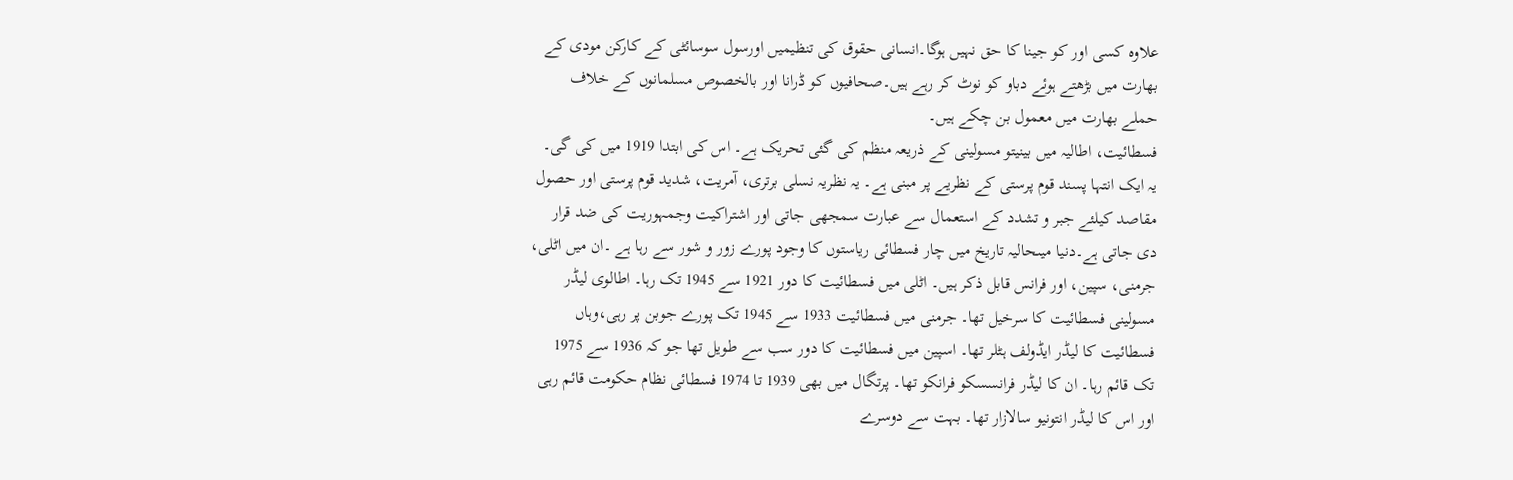علاوہ کسی اور کو جینا کا حق نہیں ہوگا۔انسانی حقوق کی تنظیمیں اورسول سوسائٹی کے کارکن مودی کے بھارت میں بڑھتے ہوئے دباو کو نوٹ کر رہے ہیں۔صحافیوں کو ڈرانا اور بالخصوص مسلمانوں کے خلاف حملے بھارت میں معمول بن چکے ہیں۔
فسطائیت، اطالیہ میں بینیتو مسولینی کے ذریعہ منظم کی گئی تحریک ہے۔ اس کی ابتدا 1919 میں کی گی۔ یہ ایک انتہا پسند قوم پرستی کے نظریے پر مبنی ہے۔ یہ نظریہ نسلی برتری، آمریت، شدید قوم پرستی اور حصول مقاصد کیلئے جبر و تشدد کے استعمال سے عبارت سمجھی جاتی اور اشتراکیت وجمہوریت کی ضد قرار دی جاتی ہے۔دنیا میںحالیہ تاریخ میں چار فسطائی ریاستوں کا وجود پورے زور و شور سے رہا ہے ۔ان میں اٹلی، جرمنی، سپین، اور فرانس قابل ذکر ہیں۔ اٹلی میں فسطائیت کا دور 1921 سے 1945 تک رہا۔ اطالوی لیڈر مسولینی فسطائیت کا سرخیل تھا۔ جرمنی میں فسطائیت 1933 سے 1945 تک پورے جوبن پر رہی،وہاں فسطائیت کا لیڈر ایڈولف ہٹلر تھا۔ اسپین میں فسطائیت کا دور سب سے طویل تھا جو کہ 1936 سے 1975 تک قائم رہا۔ ان کا لیڈر فرانسسکو فرانکو تھا۔ پرتگال میں بھی 1939 تا 1974 فسطائی نظام حکومت قائم رہی اور اس کا لیڈر انتونیو سالازار تھا۔ بہت سے دوسرے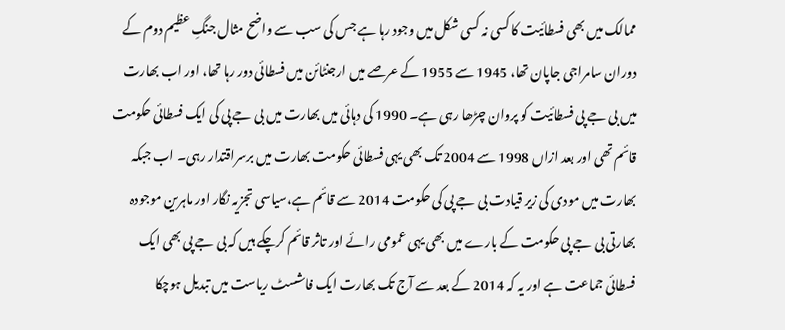ممالک میں بھی فسطائیت کا کسی نہ کسی شکل میں وجود رہا ہے جس کی سب سے واضح مثال جنگِ عظیم دوم کے دوران سامراجی جاپان تھا، 1945 سے 1955 کے عرصے میں ارجنٹائن میں فسطائی دور رہا تھا، اور اب بھارت میں بی جے پی فسطائیت کو پروان چڑھا رہی ہے۔ 1990 کی دہائی میں بھارت میں بی جے پی کی ایک فسطائی حکومت قائم تھی اور بعد ازاں 1998 سے 2004 تک بھی یہی فسطائی حکومت بھارت میں برسراقتدار رہی۔ اب جبکہ بھارت میں مودی کی زیر قیادت بی جے پی کی حکومت 2014 سے قائم ہے،سیاسی تجزیہ نگار اور ماہرین موجودہ بھارتی بی جے پی حکومت کے بارے میں بھی یہی عمومی رائے اور تاثر قائم کرچکے ہیں کہ بی جے پی بھی ایک فسطائی جماعت ہے اور یہ کہ 2014 کے بعد سے آج تک بھارت ایک فاشسٹ ریاست میں تبدیل ہوچکا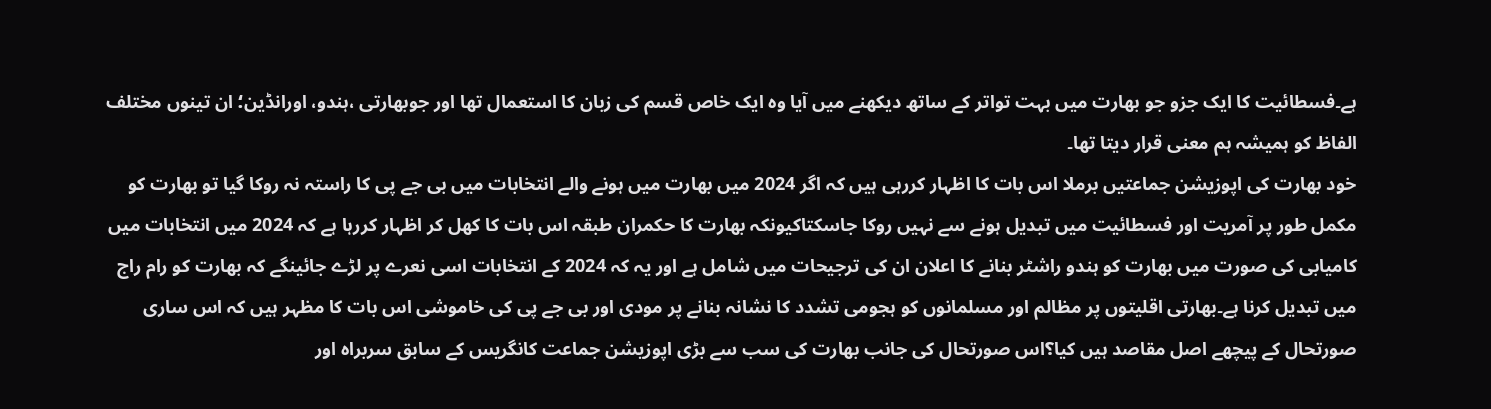ہے۔فسطائیت کا ایک جزو جو بھارت میں بہت تواتر کے ساتھ دیکھنے میں آیا وہ ایک خاص قسم کی زبان کا استعمال تھا اور جوبھارتی ،ہندو، اورانڈین؛ ان تینوں مختلف الفاظ کو ہمیشہ ہم معنی قرار دیتا تھا۔
خود بھارت کی اپوزیشن جماعتیں برملا اس بات کا اظہار کررہی ہیں کہ اگر 2024 میں بھارت میں ہونے والے انتخابات میں بی جے پی کا راستہ نہ روکا گیا تو بھارت کو مکمل طور پر آمریت اور فسطائیت میں تبدیل ہونے سے نہیں روکا جاسکتاکیونکہ بھارت کا حکمران طبقہ اس بات کا کھل کر اظہار کررہا ہے کہ 2024 میں انتخابات میں کامیابی کی صورت میں بھارت کو ہندو راشٹر بنانے کا اعلان ان کی ترجیحات میں شامل ہے اور یہ کہ 2024 کے انتخابات اسی نعرے پر لڑے جائینگے کہ بھارت کو رام راج میں تبدیل کرنا ہے۔بھارتی اقلیتوں پر مظالم اور مسلمانوں کو ہجومی تشدد کا نشانہ بنانے پر مودی اور بی جے پی کی خاموشی اس بات کا مظہر ہیں کہ اس ساری صورتحال کے پیچھے اصل مقاصد ہیں کیا؟اس صورتحال کی جانب بھارت کی سب سے بڑی اپوزیشن جماعت کانگریس کے سابق سربراہ اور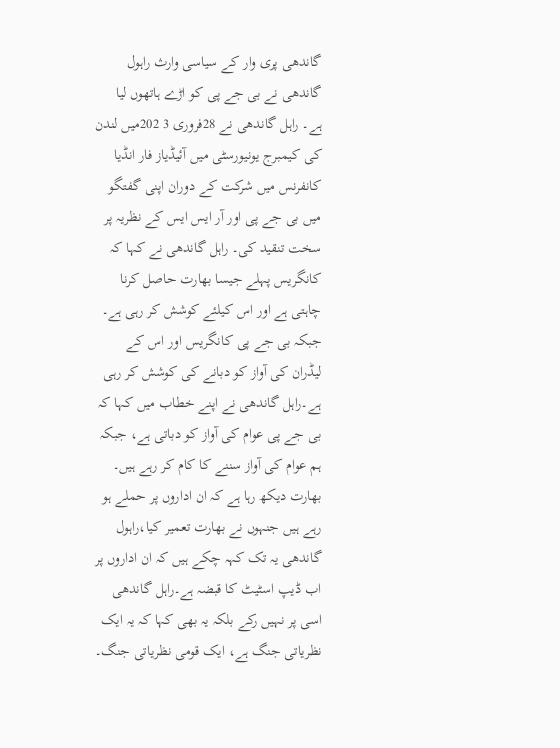گاندھی پری وار کے سیاسی وارث راہول گاندھی نے بی جے پی کو اڑے ہاتھوں لیا ہے۔ راہل گاندھی نے 28فروری 3 202میں لندن کی کیمبرج یونیورسٹی میں آئیڈیاز فار انڈیا کانفرنس میں شرکت کے دوران اپنی گفتگو میں بی جے پی اور آر ایس ایس کے نظریہ پر سخت تنقید کی۔ راہل گاندھی نے کہا کہ کانگریس پہلے جیسا بھارت حاصل کرنا چاہتی ہے اور اس کیلئے کوشش کر رہی ہے۔ جبکہ بی جے پی کانگریس اور اس کے لیڈران کی آواز کو دبانے کی کوشش کر رہی ہے۔راہل گاندھی نے اپنے خطاب میں کہا کہ بی جے پی عوام کی آواز کو دباتی ہے، جبکہ ہم عوام کی آواز سننے کا کام کر رہے ہیں۔ بھارت دیکھ رہا ہے کہ ان اداروں پر حملے ہو رہے ہیں جنہوں نے بھارت تعمیر کیا،راہول گاندھی یہ تک کہہ چکے ہیں کہ ان اداروں پر اب ڈیپ اسٹیٹ کا قبضہ ہے۔راہل گاندھی اسی پر نہیں رکے بلکہ یہ بھی کہا کہ یہ ایک نظریاتی جنگ ہے، ایک قومی نظریاتی جنگ۔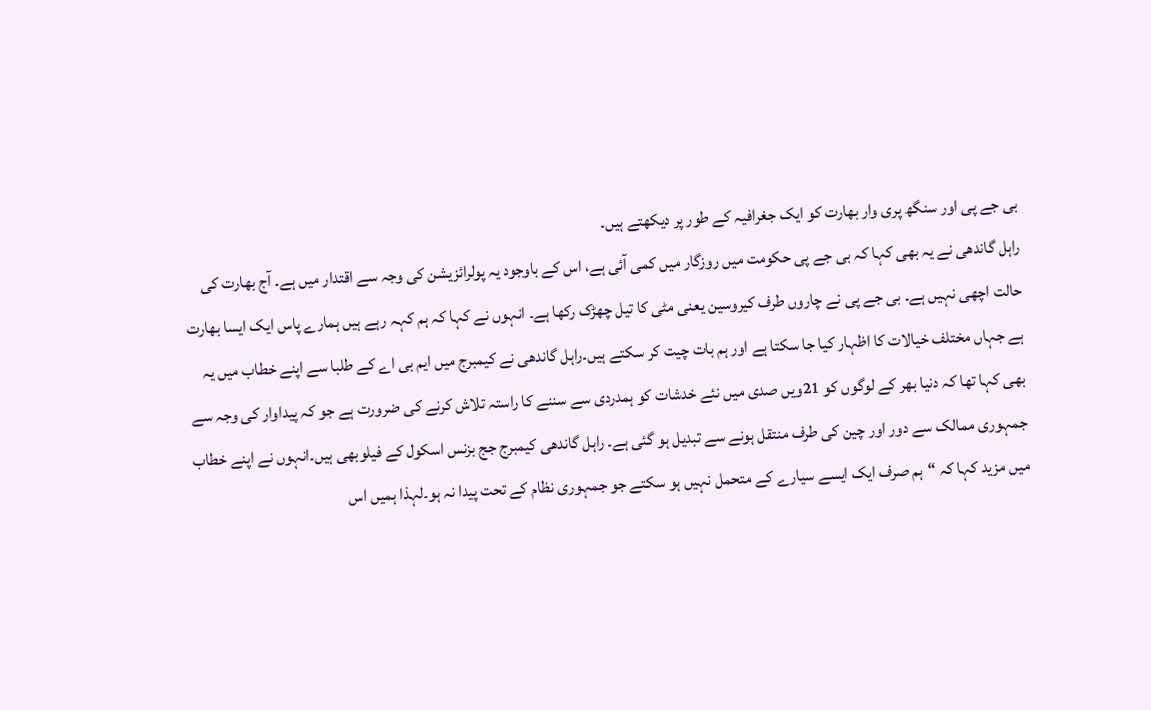بی جے پی اور سنگھ پری وار بھارت کو ایک جغرافیہ کے طور پر دیکھتے ہیں۔
راہل گاندھی نے یہ بھی کہا کہ بی جے پی حکومت میں روزگار میں کمی آئی ہے، اس کے باوجود یہ پولرائزیشن کی وجہ سے اقتدار میں ہے۔ آج بھارت کی حالت اچھی نہیں ہے۔ بی جے پی نے چاروں طرف کیروسین یعنی مٹی کا تیل چھڑک رکھا ہے۔ انہوں نے کہا کہ ہم کہہ رہے ہیں ہمارے پاس ایک ایسا بھارت ہے جہاں مختلف خیالات کا اظہار کیا جا سکتا ہے اور ہم بات چیت کر سکتے ہیں۔راہل گاندھی نے کیمبرج میں ایم بی اے کے طلبا سے اپنے خطاب میں یہ بھی کہا تھا کہ دنیا بھر کے لوگوں کو 21ویں صدی میں نئے خدشات کو ہمدردی سے سننے کا راستہ تلاش کرنے کی ضرورت ہے جو کہ پیداوار کی وجہ سے جمہوری ممالک سے دور اور چین کی طرف منتقل ہونے سے تبدیل ہو گئی ہے۔ راہل گاندھی کیمبرج جج بزنس اسکول کے فیلوبھی ہیں۔انہوں نے اپنے خطاب میں مزید کہا کہ “ہم صرف ایک ایسے سیارے کے متحمل نہیں ہو سکتے جو جمہوری نظام کے تحت پیدا نہ ہو۔لہذا ہمیں اس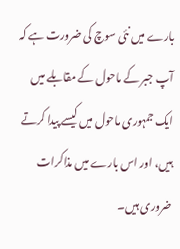بارے میں نئی سوچ کی ضرورت ہے کہ آپ جبر کے ماحول کے مقابلے میں ایک جمہوری ماحول میں کیسے پیدا کرتے ہیں، اور اس بارے میں مذاکرات ضروری ہیں۔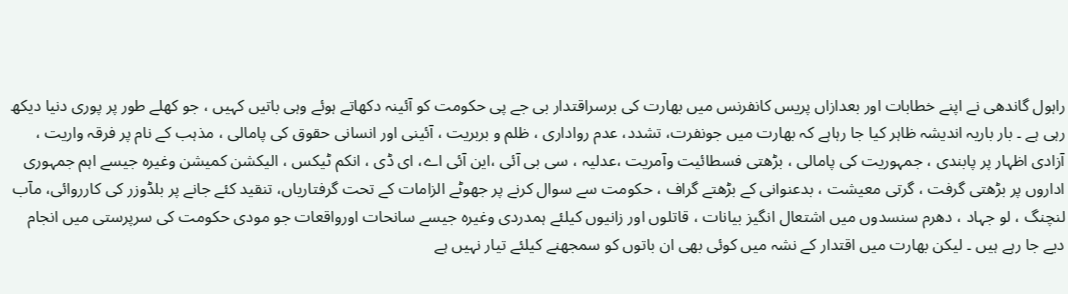راہول گاندھی نے اپنے خطابات اور بعدازاں پریس کانفرنس میں بھارت کی برسراقتدار بی جے پی حکومت کو آئینہ دکھاتے ہوئے وہی باتیں کہیں ، جو کھلے طور پر پوری دنیا دیکھ رہی ہے ۔ بار باریہ اندیشہ ظاہر کیا جا رہاہے کہ بھارت میں جونفرت، تشدد، عدم رواداری ، ظلم و بربریت ، آئینی اور انسانی حقوق کی پامالی ، مذہب کے نام پر فرقہ واریت ، آزادی اظہار پر پابندی ، جمہوریت کی پامالی ، بڑھتی فسطائیت وآمریت ،عدلیہ ، سی بی آئی ،این آئی اے، ای ڈی ، انکم ٹیکس ، الیکشن کمیشن وغیرہ جیسے اہم جمہوری اداروں پر بڑھتی گرفت ، گرتی معیشت ، بدعنوانی کے بڑھتے گراف ، حکومت سے سوال کرنے پر جھوٹے الزامات کے تحت گرفتاریاں، تنقید کئے جانے پر بلڈوزر کی کارروائی، مآب لنچنگ ، لو جہاد ، دھرم سنسدوں میں اشتعال انگیز بیانات ، قاتلوں اور زانیوں کیلئے ہمدردی وغیرہ جیسے سانحات اورواقعات جو مودی حکومت کی سرپرستی میں انجام دیے جا رہے ہیں ۔ لیکن بھارت میں اقتدار کے نشہ میں کوئی بھی ان باتوں کو سمجھنے کیلئے تیار نہیں ہے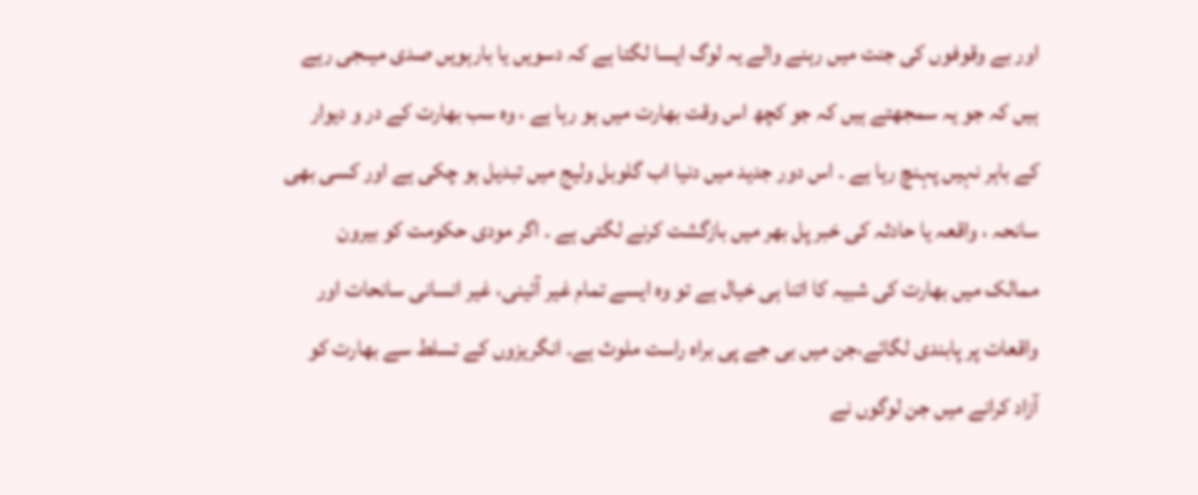اور بے وقوفوں کی جنت میں رہنے والے یہ لوگ ایسا لگتا ہے کہ دسویں یا بارہویں صدی میںجی رہے ہیں کہ جو یہ سمجھتے ہیں کہ جو کچھ اس وقت بھارت میں ہو رہا ہے ، وہ سب بھارت کے در و دیوار کے باہر نہیں پہنچ رہا ہے ۔ اس دور جدید میں دنیا اب گلوبل ولیج میں تبدیل ہو چکی ہے اور کسی بھی سانحہ ، واقعہ یا حادثہ کی خبر پل بھر میں بازگشت کرنے لگتی ہے ۔ اگر مودی حکومت کو بیرون ممالک میں بھارت کی شبیہ کا اتنا ہی خیال ہے تو وہ ایسے تمام غیر آئینی، غیر انسانی سانحات اور واقعات پر پابندی لگائے،جن میں بی جے پی براہ راست ملوث ہے۔ انگریزوں کے تسلط سے بھارت کو آزاد کرانے میں جن لوگوں نے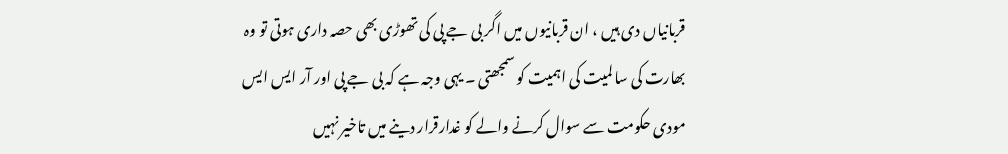قربانیاں دی ہیں ، ان قربانیوں میں اگر بی جے پی کی تھوڑی بھی حصہ داری ہوتی تو وہ بھارت کی سا لمیت کی اہمیت کو سمجھتی ۔ یہی وجہ ہے کہ بی جے پی اور آر ایس ایس مودی حکومت سے سوال کرنے والے کو غدارقرار دینے میں تاخیر نہیں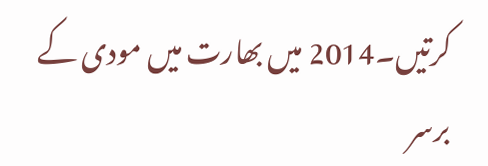کرتیں۔2014 میں بھارت میں مودی کے برسر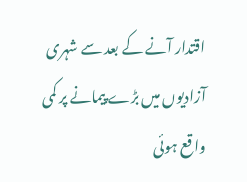اقتدار آنے کے بعد سے شہری آزادیوں میں بڑے پیمانے پر کمی واقع ہوئی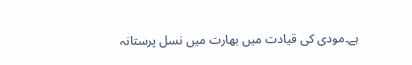ہے۔مودی کی قیادت میں بھارت میں نسل پرستانہ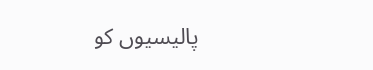پالیسیوں کو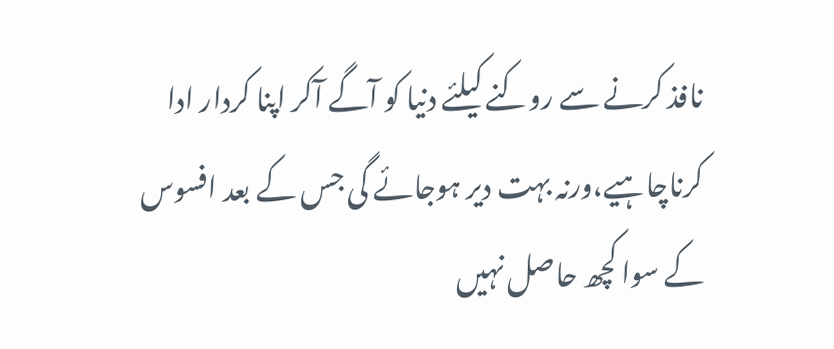نافذ کرنے سے روکنے کیلئے دنیا کو آگے آکر اپنا کردار ادا کرناچاہیے،ورنہ بہت دیر ہوجائے گی جس کے بعد افسوس کے سوا کچھ حاصل نہیں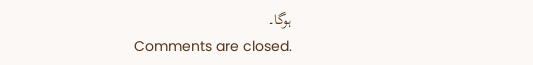ہوگا۔
Comments are closed.